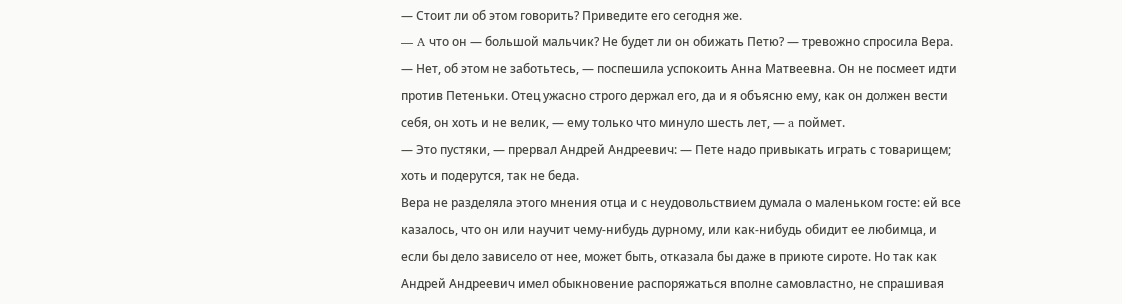— Стоит ли об этом говорить? Приведите его сегодня же.
— A что он — большой мальчик? Не будет ли он обижать Петю? — тревожно спросила Вера.
— Нет, об этом не заботьтесь, — поспешила успокоить Анна Матвеевна. Он не посмеет идти против Петеньки. Отец ужасно строго держал его, да и я объясню ему, как он должен вести себя, он хоть и не велик, — ему только что минуло шесть лет, — a поймет.
— Это пустяки, — прервал Андрей Андреевич: — Пете надо привыкать играть с товарищем; хоть и подерутся, так не беда.
Вера не разделяла этого мнения отца и с неудовольствием думала о маленьком госте: ей все казалось, что он или научит чему-нибудь дурному, или как-нибудь обидит ее любимца, и если бы дело зависело от нее, может быть, отказала бы даже в приюте сироте. Но так как Андрей Андреевич имел обыкновение распоряжаться вполне самовластно, не спрашивая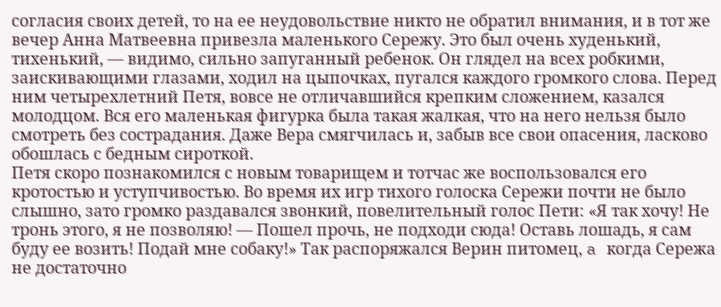согласия своих детей, то на ее неудовольствие никто не обратил внимания, и в тот же вечер Анна Матвеевна привезла маленького Сережу. Это был очень худенький, тихенький, — видимо, сильно запуганный ребенок. Он глядел на всех робкими, заискивающими глазами, ходил на цыпочках, пугался каждого громкого слова. Перед ним четырехлетний Петя, вовсе не отличавшийся крепким сложением, казался молодцом. Вся его маленькая фигурка была такая жалкая, что на него нельзя было смотреть без сострадания. Даже Вера смягчилась и, забыв все свои опасения, ласково обошлась с бедным сироткой.
Петя скоро познакомился с новым товарищем и тотчас же воспользовался его кротостью и уступчивостью. Во время их игр тихого голоска Сережи почти не было слышно, зато громко раздавался звонкий, повелительный голос Пети: «Я так хочу! Не тронь этого, я не позволяю! — Пошел прочь, не подходи сюда! Оставь лошадь, я сам буду ее возить! Подай мне собаку!» Так распоряжался Верин питомец, a когда Сережа не достаточно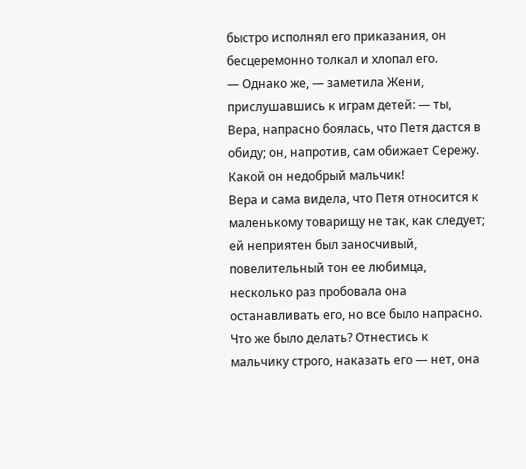быстро исполнял его приказания, он бесцеремонно толкал и хлопал его.
— Однако же, — заметила Жени, прислушавшись к играм детей: — ты, Вера, напрасно боялась, что Петя дастся в обиду; он, напротив, сам обижает Сережу. Какой он недобрый мальчик!
Вера и сама видела, что Петя относится к маленькому товарищу не так, как следует; ей неприятен был заносчивый, повелительный тон ее любимца, несколько раз пробовала она останавливать его, но все было напрасно. Что же было делать? Отнестись к мальчику строго, наказать его — нет, она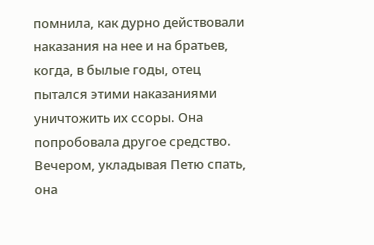помнила, как дурно действовали наказания на нее и на братьев, когда, в былые годы, отец пытался этими наказаниями уничтожить их ссоры. Она попробовала другое средство. Вечером, укладывая Петю спать, она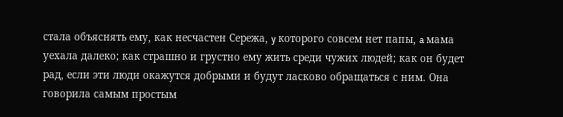стала объяснять ему, как несчастен Сережа, y которого совсем нет папы, a мама уехала далеко; как страшно и грустно ему жить среди чужих людей; как он будет рад, если эти люди окажутся добрыми и будут ласково обращаться с ним. Она говорила самым простым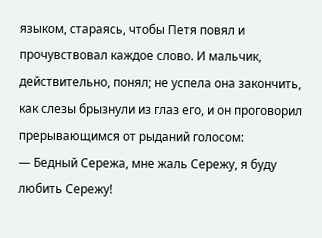языком, стараясь, чтобы Петя повял и прочувствовал каждое слово. И мальчик, действительно, понял; не успела она закончить, как слезы брызнули из глаз его, и он проговорил прерывающимся от рыданий голосом:
— Бедный Сережа, мне жаль Сережу, я буду любить Сережу!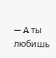— A ты любишь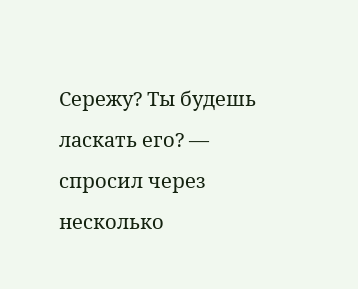Сережу? Ты будешь ласкать его? — спросил через несколько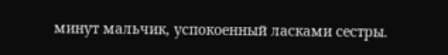минут мальчик, успокоенный ласками сестры.